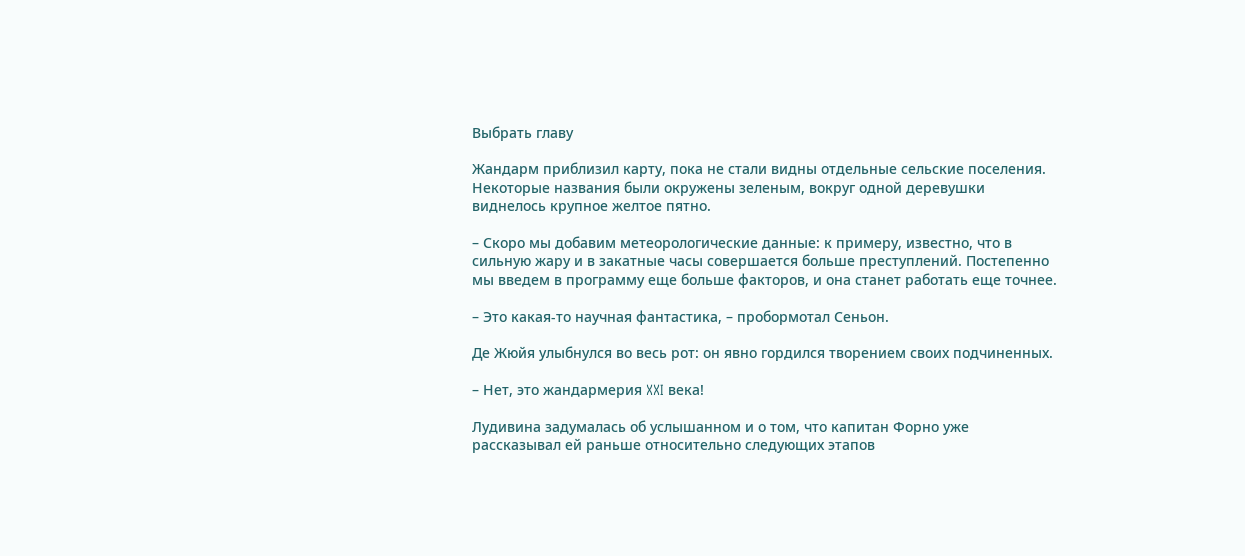Выбрать главу

Жандарм приблизил карту, пока не стали видны отдельные сельские поселения. Некоторые названия были окружены зеленым, вокруг одной деревушки виднелось крупное желтое пятно.

– Скоро мы добавим метеорологические данные: к примеру, известно, что в сильную жару и в закатные часы совершается больше преступлений. Постепенно мы введем в программу еще больше факторов, и она станет работать еще точнее.

– Это какая-то научная фантастика, – пробормотал Сеньон.

Де Жюйя улыбнулся во весь рот: он явно гордился творением своих подчиненных.

– Нет, это жандармерия XXI века!

Лудивина задумалась об услышанном и о том, что капитан Форно уже рассказывал ей раньше относительно следующих этапов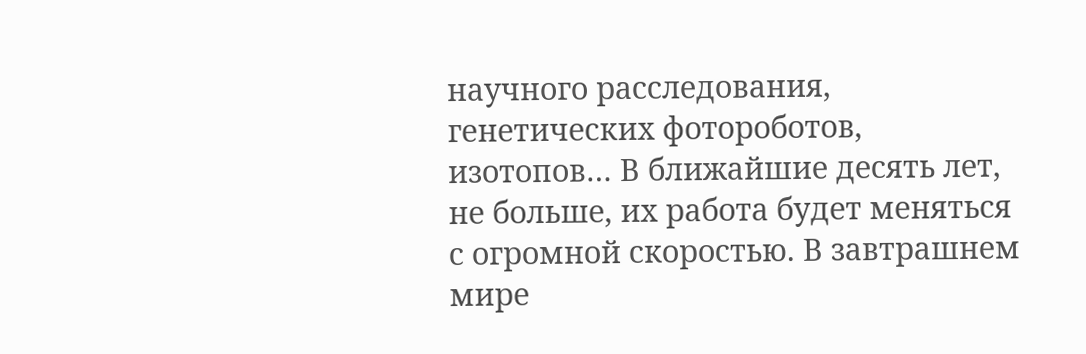научного расследования, генетических фотороботов, изотопов… В ближайшие десять лет, не больше, их работа будет меняться с огромной скоростью. В завтрашнем мире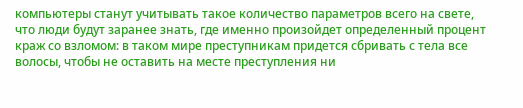компьютеры станут учитывать такое количество параметров всего на свете, что люди будут заранее знать, где именно произойдет определенный процент краж со взломом: в таком мире преступникам придется сбривать с тела все волосы, чтобы не оставить на месте преступления ни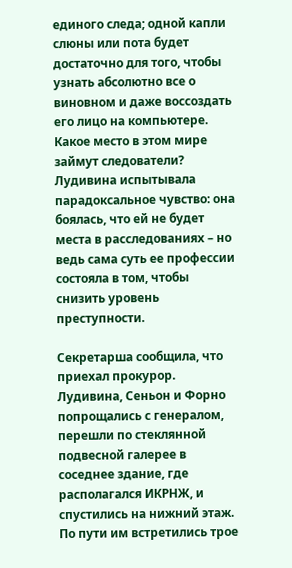единого следа; одной капли слюны или пота будет достаточно для того, чтобы узнать абсолютно все о виновном и даже воссоздать его лицо на компьютере. Какое место в этом мире займут следователи? Лудивина испытывала парадоксальное чувство: она боялась, что ей не будет места в расследованиях – но ведь сама суть ее профессии состояла в том, чтобы снизить уровень преступности.

Секретарша сообщила, что приехал прокурор. Лудивина, Сеньон и Форно попрощались с генералом, перешли по стеклянной подвесной галерее в соседнее здание, где располагался ИКРНЖ, и спустились на нижний этаж. По пути им встретились трое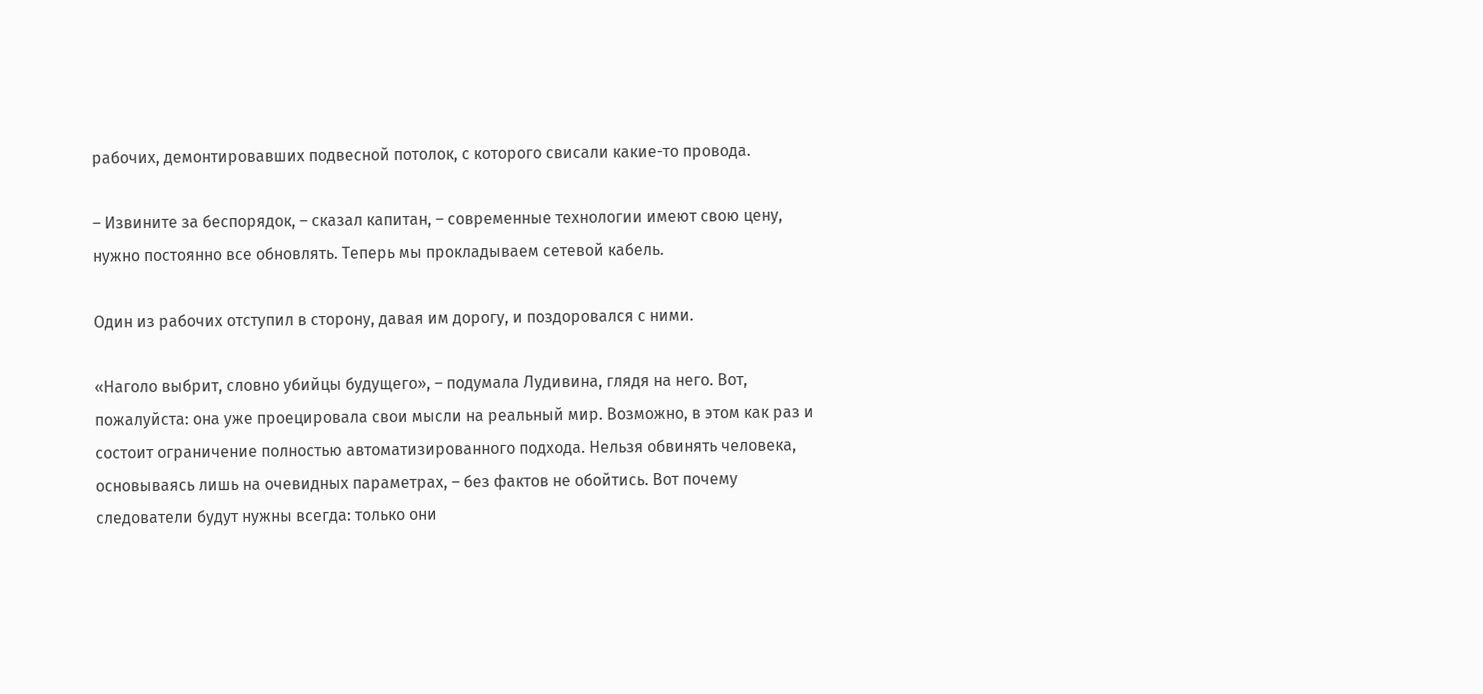рабочих, демонтировавших подвесной потолок, с которого свисали какие-то провода.

– Извините за беспорядок, – сказал капитан, – современные технологии имеют свою цену, нужно постоянно все обновлять. Теперь мы прокладываем сетевой кабель.

Один из рабочих отступил в сторону, давая им дорогу, и поздоровался с ними.

«Наголо выбрит, словно убийцы будущего», – подумала Лудивина, глядя на него. Вот, пожалуйста: она уже проецировала свои мысли на реальный мир. Возможно, в этом как раз и состоит ограничение полностью автоматизированного подхода. Нельзя обвинять человека, основываясь лишь на очевидных параметрах, – без фактов не обойтись. Вот почему следователи будут нужны всегда: только они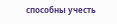способны учесть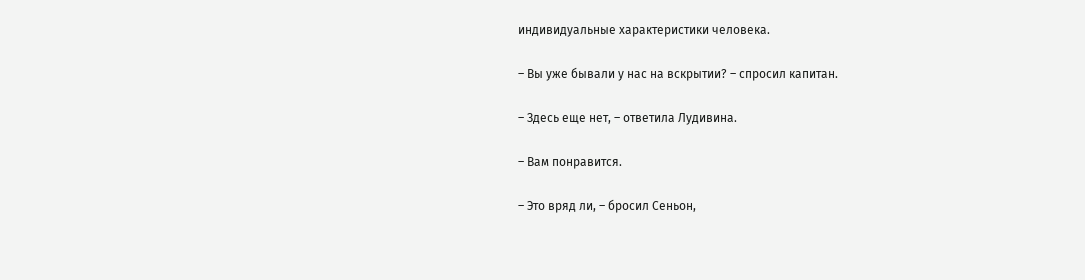индивидуальные характеристики человека.

– Вы уже бывали у нас на вскрытии? – спросил капитан.

– Здесь еще нет, – ответила Лудивина.

– Вам понравится.

– Это вряд ли, – бросил Сеньон,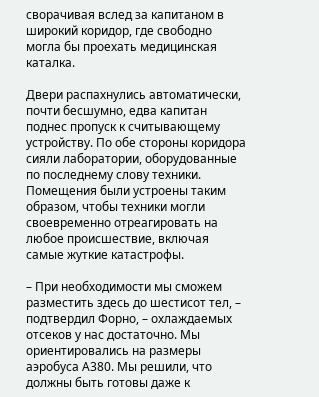сворачивая вслед за капитаном в широкий коридор, где свободно могла бы проехать медицинская каталка.

Двери распахнулись автоматически, почти бесшумно, едва капитан поднес пропуск к считывающему устройству. По обе стороны коридора сияли лаборатории, оборудованные по последнему слову техники. Помещения были устроены таким образом, чтобы техники могли своевременно отреагировать на любое происшествие, включая самые жуткие катастрофы.

– При необходимости мы сможем разместить здесь до шестисот тел, – подтвердил Форно, – охлаждаемых отсеков у нас достаточно. Мы ориентировались на размеры аэробуса А380. Мы решили, что должны быть готовы даже к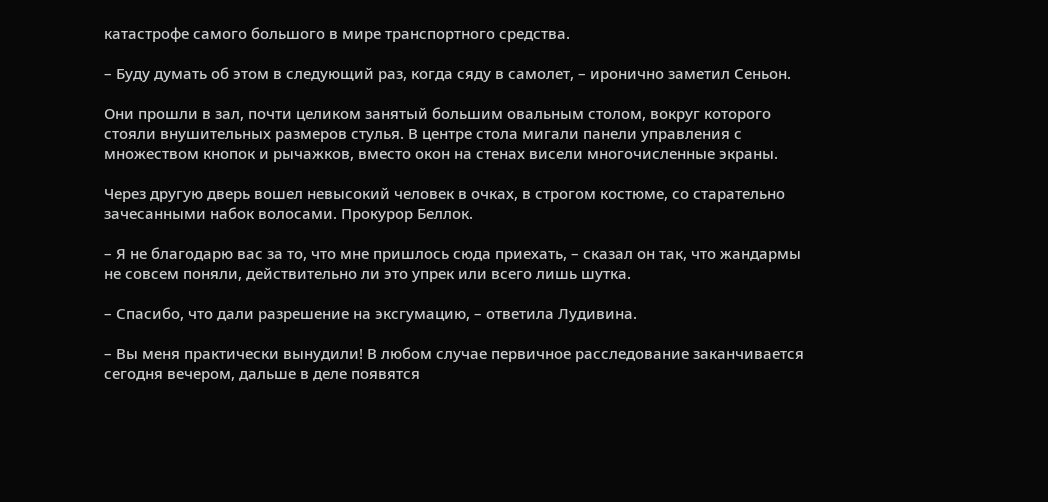катастрофе самого большого в мире транспортного средства.

– Буду думать об этом в следующий раз, когда сяду в самолет, – иронично заметил Сеньон.

Они прошли в зал, почти целиком занятый большим овальным столом, вокруг которого стояли внушительных размеров стулья. В центре стола мигали панели управления с множеством кнопок и рычажков, вместо окон на стенах висели многочисленные экраны.

Через другую дверь вошел невысокий человек в очках, в строгом костюме, со старательно зачесанными набок волосами. Прокурор Беллок.

– Я не благодарю вас за то, что мне пришлось сюда приехать, – сказал он так, что жандармы не совсем поняли, действительно ли это упрек или всего лишь шутка.

– Спасибо, что дали разрешение на эксгумацию, – ответила Лудивина.

– Вы меня практически вынудили! В любом случае первичное расследование заканчивается сегодня вечером, дальше в деле появятся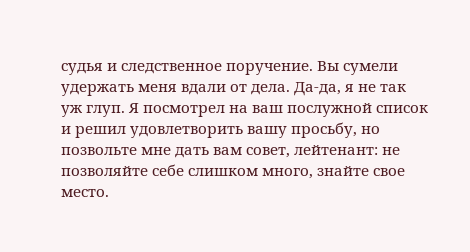судья и следственное поручение. Вы сумели удержать меня вдали от дела. Да-да, я не так уж глуп. Я посмотрел на ваш послужной список и решил удовлетворить вашу просьбу, но позвольте мне дать вам совет, лейтенант: не позволяйте себе слишком много, знайте свое место.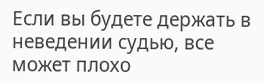Если вы будете держать в неведении судью, все может плохо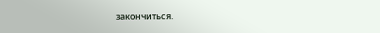закончиться.